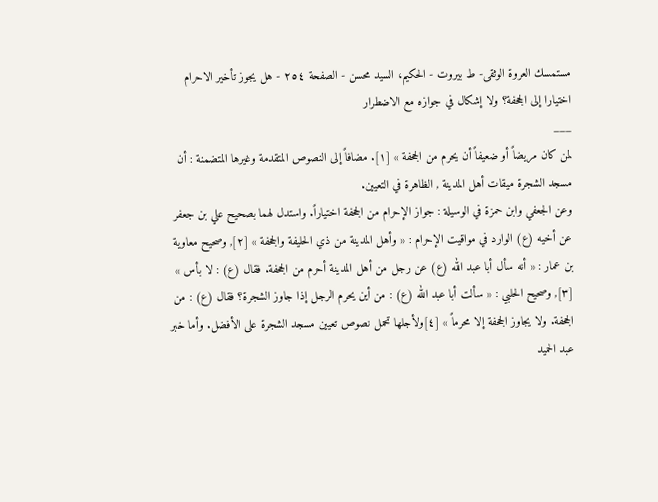مستمسك العروة الوثقى- ط بیروت - الحكيم، السيد محسن - الصفحة ٢٥٤ - هل يجوز تأخير الاحرام اختيارا إلى الجحفة؟ ولا إشكال في جوازه مع الاضطرار
___
لمن كان مريضاً أو ضعيفاً أن يحرم من الجحفة » [١]. مضافاً إلى النصوص المتقدمة وغيرها المتضمنة : أن مسجد الشجرة ميقات أهل المدينة , الظاهرة في التعيين.
وعن الجعفي وابن حمزة في الوسيلة : جواز الإحرام من الجحفة اختياراً. واستدل لهما بصحيح علي بن جعفر عن أخيه (ع) الوارد في مواقيت الإحرام : « وأهل المدينة من ذي الحليفة والجحفة » [٢], وصحيح معاوية بن عمار : « أنه سأل أبا عبد الله (ع) عن رجل من أهل المدينة أحرم من الجحفة. فقال (ع) : لا بأس » [٣], وصحيح الحلبي : « سألت أبا عبد الله (ع) : من أين يحرم الرجل إذا جاوز الشجرة؟ فقال (ع) : من الجحفة. ولا يجاوز الجحفة إلا محرماً » [٤]ولأجلها تحمل نصوص تعيين مسجد الشجرة على الأفضل. وأما خبر عبد الحميد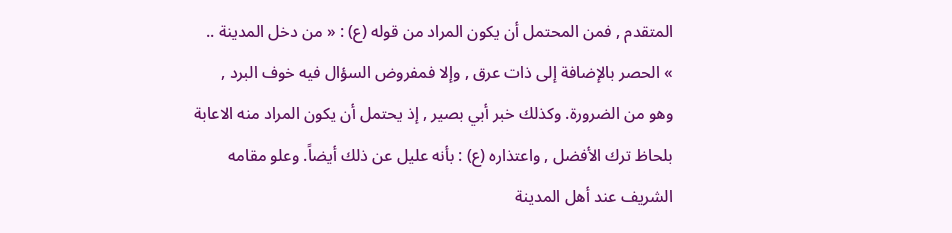المتقدم , فمن المحتمل أن يكون المراد من قوله (ع) : « من دخل المدينة .. » الحصر بالإضافة إلى ذات عرق , وإلا فمفروض السؤال فيه خوف البرد , وهو من الضرورة. وكذلك خبر أبي بصير , إذ يحتمل أن يكون المراد منه الاعابة بلحاظ ترك الأفضل , واعتذاره (ع) : بأنه عليل عن ذلك أيضاً. وعلو مقامه الشريف عند أهل المدينة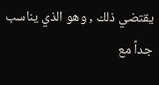يقتضي ذلك , وهو الذي يناسب جداً مع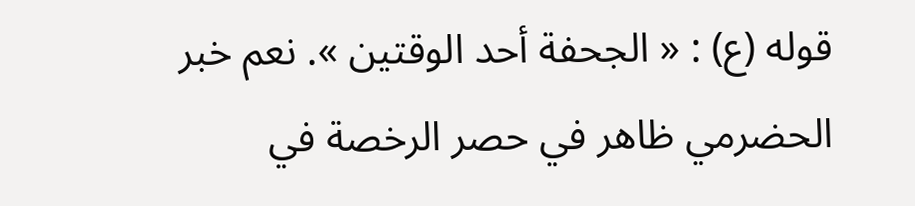قوله (ع) : « الجحفة أحد الوقتين ». نعم خبر الحضرمي ظاهر في حصر الرخصة في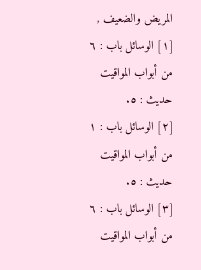المريض والضعيف ,
[١] الوسائل باب : ٦ من أبواب المواقيت حديث : ٥.
[٢] الوسائل باب : ١ من أبواب المواقيت حديث : ٥.
[٣] الوسائل باب : ٦ من أبواب المواقيت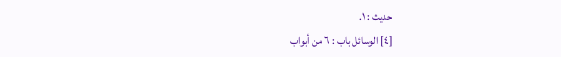حديث : ١.
[٤] الوسائل باب : ٦ من أبواب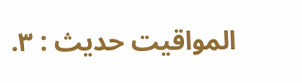المواقيت حديث : ٣.